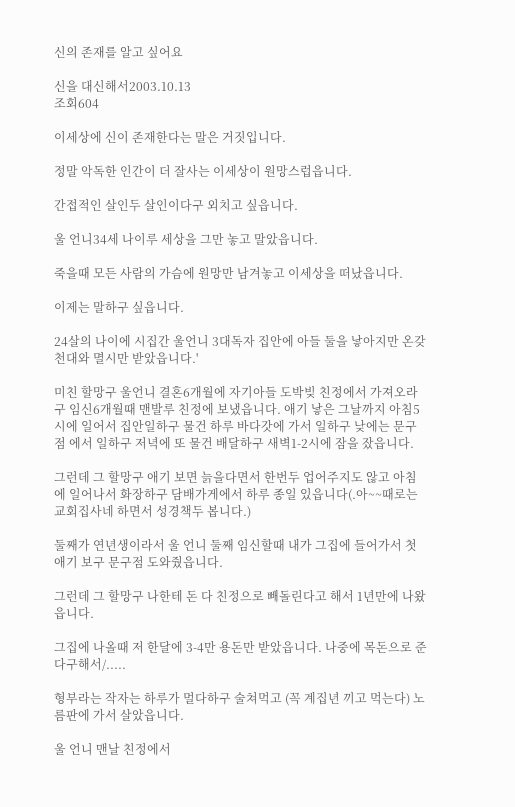신의 존재를 알고 싶어요

신을 대신해서2003.10.13
조회604

이세상에 신이 존재한다는 말은 거짓입니다.

정말 악독한 인간이 더 잘사는 이세상이 원망스럽읍니다.

간접적인 살인두 살인이다구 외치고 싶읍니다.

울 언니34세 나이루 세상을 그만 놓고 말았읍니다.

죽을때 모든 사람의 가슴에 원망만 남겨놓고 이세상을 떠났읍니다.

이제는 말하구 싶읍니다.

24살의 나이에 시집간 울언니 3대독자 집안에 아들 둘을 낳아지만 온갖 천대와 멸시만 받았읍니다.'

미친 할망구 울언니 결혼6개월에 자기아들 도박빚 친정에서 가져오라구 임신6개월때 맨발루 친정에 보냈읍니다. 애기 낳은 그날까지 아침5시에 일어서 집안일하구 물건 하루 바다갓에 가서 일하구 낮에는 문구점 에서 일하구 저녁에 또 물건 배달하구 새벽1-2시에 잠을 잤읍니다.

그런데 그 할망구 애기 보면 늙을다면서 한번두 업어주지도 않고 아침에 일어나서 화장하구 담배가게에서 하루 종일 있읍니다(.아~~때로는 교회집사네 하면서 성경책두 봅니다.)

둘째가 연년생이라서 울 언니 둘째 임신할때 내가 그집에 들어가서 첫애기 보구 문구점 도와줬읍니다.

그런데 그 할망구 나한테 돈 다 친정으로 빼돌린다고 해서 1년만에 나왔읍니다.

그집에 나올때 저 한달에 3-4만 용돈만 받았읍니다. 나중에 목돈으로 준다구해서/.....

형부라는 작자는 하루가 멀다하구 술쳐먹고 (꼭 계집년 끼고 먹는다) 노름판에 가서 살았읍니다.

울 언니 맨날 친정에서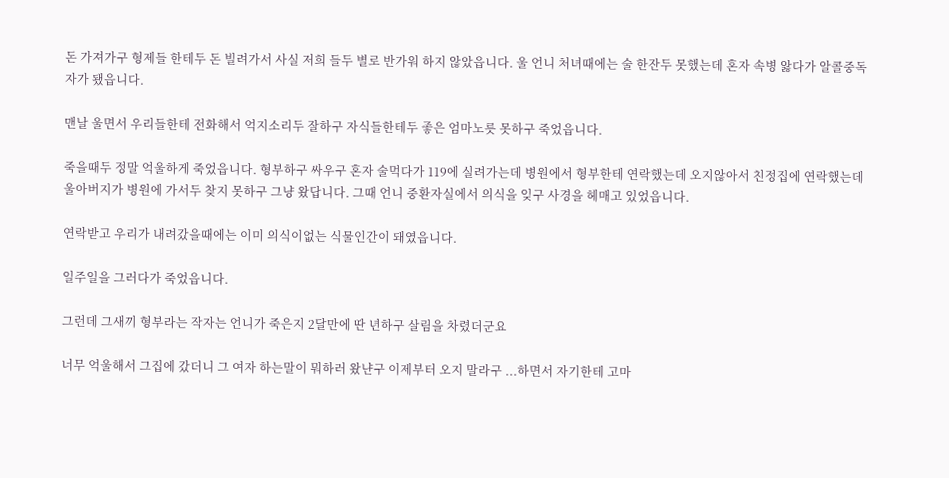돈 가져가구 형제들 한테두 돈 빌려가서 사실 저희 들두 별로 반가워 하지 않았읍니다. 울 언니 처녀때에는 술 한잔두 못했는데 혼자 속병 앓다가 알콜중독자가 됐읍니다.

맨날 울면서 우리들한테 전화해서 억지소리두 잘하구 자식들한테두 좋은 엄마노릇 못하구 죽었읍니다.

죽을때두 정말 억울하게 죽었읍니다. 형부하구 싸우구 혼자 술먹다가 119에 실려가는데 병원에서 형부한테 연락했는데 오지않아서 친정집에 연락했는데 울아버지가 병원에 가서두 찾지 못하구 그냥 왔답니다. 그때 언니 중환자실에서 의식을 잊구 사경을 헤매고 있었읍니다.

연락받고 우리가 내려갔을때에는 이미 의식이없는 식물인간이 돼였읍니다.

일주일을 그러다가 죽었읍니다.

그런데 그새끼 형부라는 작자는 언니가 죽은지 2달만에 딴 년하구 살림을 차렸더군요

너무 억울해서 그집에 갔더니 그 여자 하는말이 뭐하러 왔냔구 이제부터 오지 말라구 ...하면서 자기한테 고마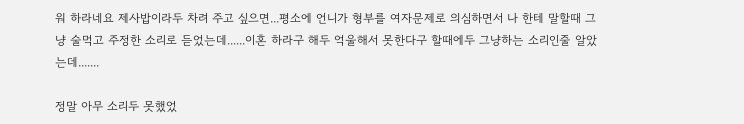워 하라네요 제사밥이라두 차려 주고 싶으면...평소에 언니가 형부를 여자문제로 의심하면서 나 한테 말할때 그냥 술먹고 주정한 소리로 듣었는데......이혼 하라구 해두 억울해서 못한다구 할때에두 그냥하는 소리인줄 알았는데.......

정말 아무 소리두 못했었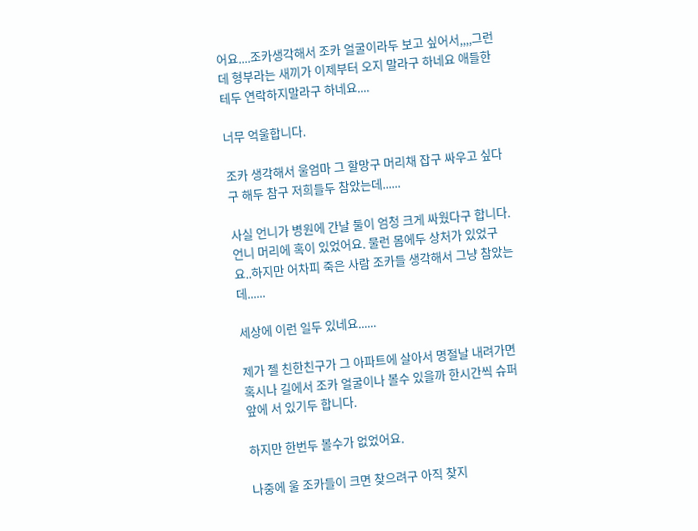어요....조카생각해서 조카 얼굴이라두 보고 싶어서,,,,그런데 형부라는 새끼가 이제부터 오지 말라구 하네요 애들한테두 연락하지말라구 하네요....

너무 억울합니다.

조카 생각해서 울엄마 그 할망구 머리채 잡구 싸우고 싶다구 해두 참구 저희들두 참았는데......

사실 언니가 병원에 간날 둘이 엄청 크게 싸웠다구 합니다. 언니 머리에 혹이 있었어요. 물런 몸에두 상처가 있었구요..하지만 어차피 죽은 사람 조카들 생각해서 그냥 참았는데......

세상에 이런 일두 있네요......

제가 젤 친한친구가 그 아파트에 살아서 명절날 내려가면 혹시나 길에서 조카 얼굴이나 볼수 있을까 한시간씩 슈퍼앞에 서 있기두 합니다.

하지만 한번두 볼수가 없었어요.

나중에 울 조카들이 크면 찾으려구 아직 찾지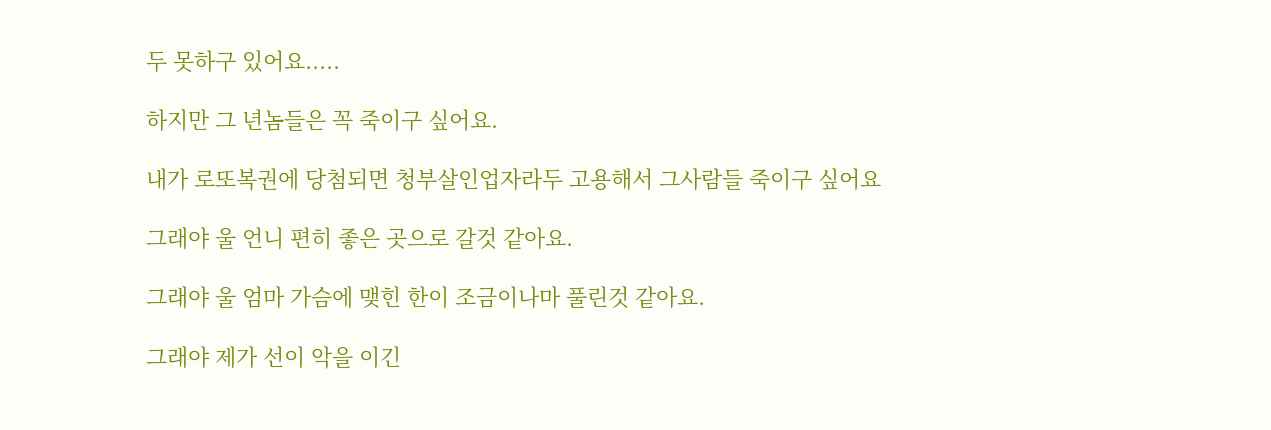두 못하구 있어요.....

하지만 그 년놈들은 꼭 죽이구 싶어요.

내가 로또복권에 당첨되면 청부살인업자라두 고용해서 그사람들 죽이구 싶어요

그래야 울 언니 편히 좋은 곳으로 갈것 같아요.

그래야 울 엄마 가슴에 맺힌 한이 조금이나마 풀린것 같아요.

그래야 제가 선이 악을 이긴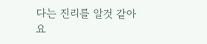다는 진리를 알것 같아요